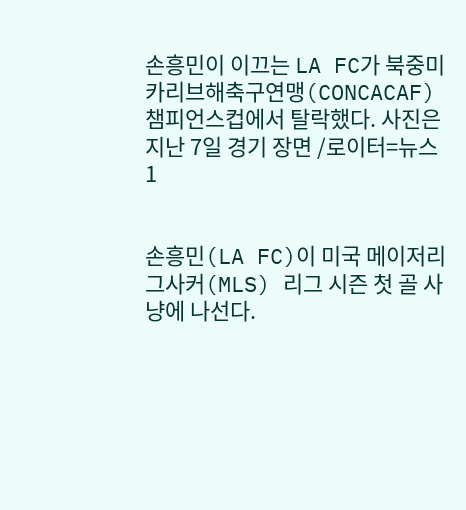손흥민이 이끄는 LA FC가 북중미카리브해축구연맹(CONCACAF) 챔피언스컵에서 탈락했다. 사진은 지난 7일 경기 장면 /로이터=뉴스1


손흥민(LA FC)이 미국 메이저리그사커(MLS) 리그 시즌 첫 골 사냥에 나선다.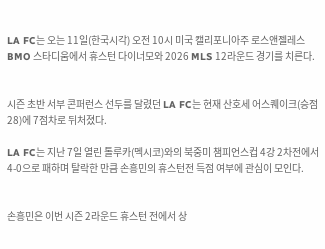LA FC는 오는 11일(한국시각) 오전 10시 미국 캘리포니아주 로스앤젤레스 BMO 스타디움에서 휴스턴 다이너모와 2026 MLS 12라운드 경기를 치른다.


시즌 초반 서부 콘퍼런스 선두를 달렸던 LA FC는 현재 산호세 어스퀘이크(승점 28)에 7점차로 뒤처졌다.

LA FC는 지난 7일 열린 톨루카(멕시코)와의 북중미 챔피언스컵 4강 2차전에서 4-0으로 패하며 탈락한 만큼 손흥민의 휴스턴전 득점 여부에 관심이 모인다.


손흥민은 이번 시즌 2라운드 휴스턴 전에서 상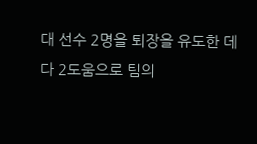대 선수 2명을 퇴장을 유도한 데다 2도움으로 팀의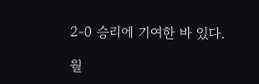2-0 승리에 기여한 바 있다.

월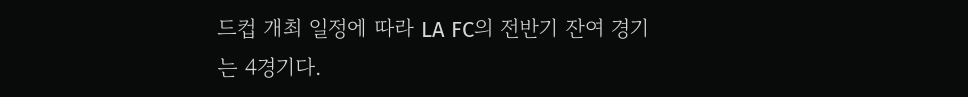드컵 개최 일정에 따라 LA FC의 전반기 잔여 경기는 4경기다.